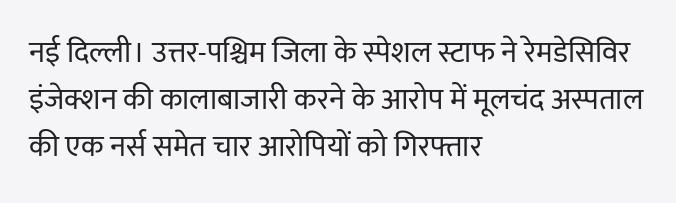नई दिल्ली। उत्तर-पश्चिम जिला के स्पेशल स्टाफ ने रेमडेसिविर इंजेक्शन की कालाबाजारी करने के आरोप में मूलचंद अस्पताल की एक नर्स समेत चार आरोपियों को गिरफ्तार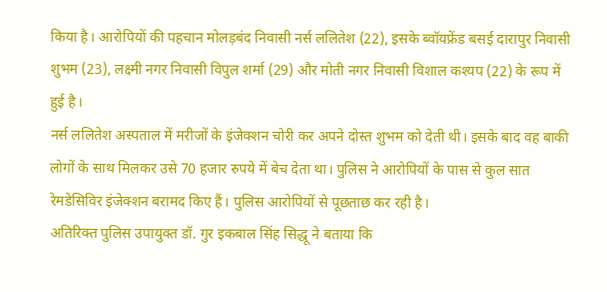किया है। आरोपियों की पहचान मोलड़बंद निवासी नर्स ललितेश (22), इसके ब्वॉयफ्रेंड बसई दारापुर निवासी शुभम (23), लक्ष्मी नगर निवासी विपुल शर्मा (29) और मोती नगर निवासी विशाल कश्यप (22) के रूप में हुई है।
नर्स ललितेश अस्पताल में मरीजों के इंजेक्शन चोरी कर अपने दोस्त शुभम को देती थी। इसके बाद वह बाकी लोगों के साथ मिलकर उसे 70 हजार रुपये में बेच देता था। पुलिस ने आरोपियों के पास से कुल सात रेमडेसिविर इंजेक्शन बरामद किए हैं। पुलिस आरोपियों से पूछताछ कर रही है।
अतिरिक्त पुलिस उपायुक्त डॉ. गुर इकबाल सिंह सिद्धू ने बताया कि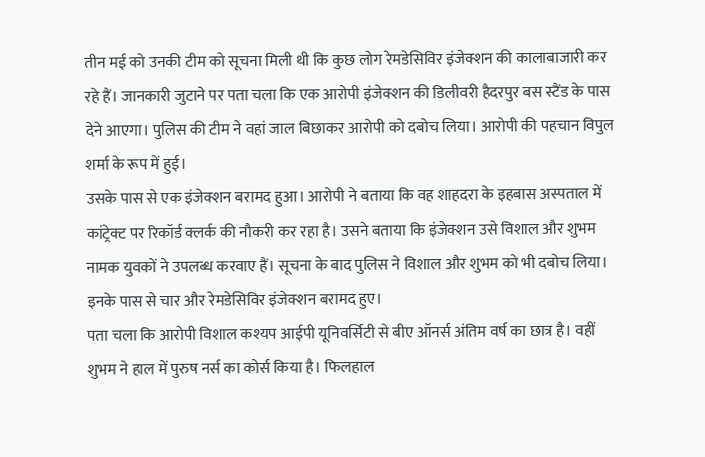तीन मई को उनकी टीम को सूचना मिली थी कि कुछ लोग रेमडेसिविर इंजेक्शन की कालाबाजारी कर रहे हैं। जानकारी जुटाने पर पता चला कि एक आरोपी इंजेक्शन की डिलीवरी हैदरपुर बस स्टैंड के पास देने आएगा। पुलिस की टीम ने वहां जाल बिछाकर आरोपी को दबोच लिया। आरोपी की पहचान विपुल शर्मा के रूप में हुई।
उसके पास से एक इंजेक्शन बरामद हुआ। आरोपी ने बताया कि वह शाहदरा के इहबास अस्पताल में कांट्रेक्ट पर रिकॉर्ड क्लर्क की नौकरी कर रहा है। उसने बताया कि इंजेक्शन उसे विशाल और शुभम नामक युवकों ने उपलब्ध करवाए हैं। सूचना के बाद पुलिस ने विशाल और शुभम को भी दबोच लिया। इनके पास से चार और रेमडेसिविर इंजेक्शन बरामद हुए।
पता चला कि आरोपी विशाल कश्यप आईपी यूनिवर्सिटी से बीए ऑनर्स अंतिम वर्ष का छात्र है। वहीं शुभम ने हाल में पुरुष नर्स का कोर्स किया है। फिलहाल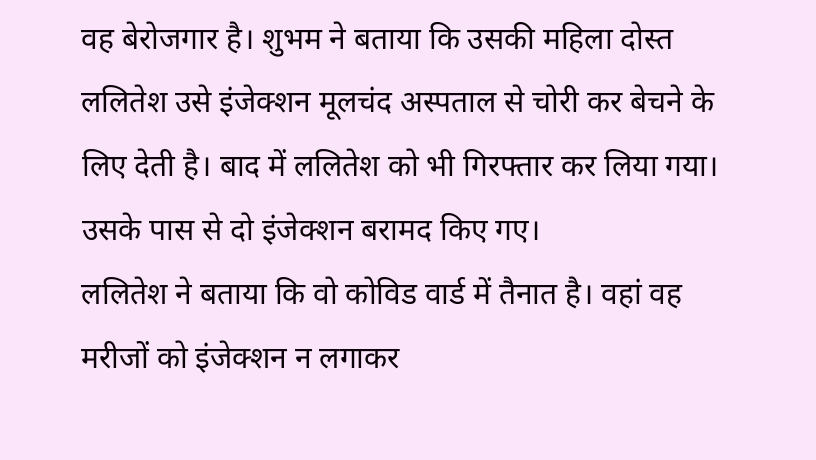वह बेरोजगार है। शुभम ने बताया कि उसकी महिला दोस्त ललितेश उसे इंजेक्शन मूलचंद अस्पताल से चोरी कर बेचने के लिए देती है। बाद में ललितेश को भी गिरफ्तार कर लिया गया। उसके पास से दो इंजेक्शन बरामद किए गए।
ललितेश ने बताया कि वो कोविड वार्ड में तैनात है। वहां वह मरीजों को इंजेक्शन न लगाकर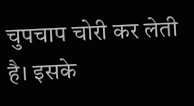चुपचाप चोरी कर लेती है। इसके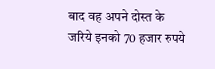बाद वह अपने दोस्त के जरिये इनको 70 हजार रुपये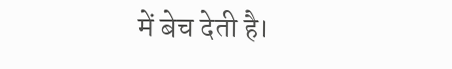में बेच देती है।